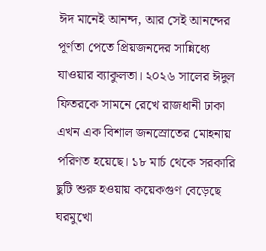ঈদ মানেই আনন্দ, আর সেই আনন্দের পূর্ণতা পেতে প্রিয়জনদের সান্নিধ্যে যাওয়ার ব্যাকুলতা। ২০২৬ সালের ঈদুল ফিতরকে সামনে রেখে রাজধানী ঢাকা এখন এক বিশাল জনস্রোতের মোহনায় পরিণত হয়েছে। ১৮ মার্চ থেকে সরকারি ছুটি শুরু হওয়ায় কয়েকগুণ বেড়েছে ঘরমুখো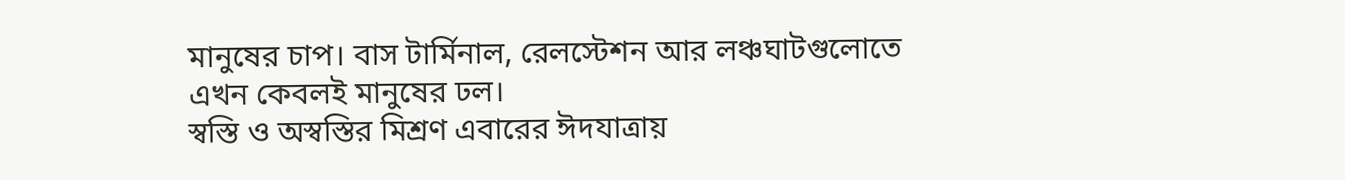মানুষের চাপ। বাস টার্মিনাল, রেলস্টেশন আর লঞ্চঘাটগুলোতে এখন কেবলই মানুষের ঢল।
স্বস্তি ও অস্বস্তির মিশ্রণ এবারের ঈদযাত্রায়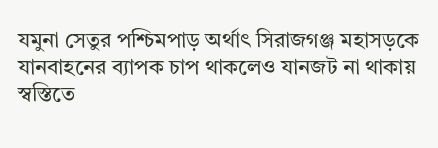যমুনা সেতুর পশ্চিমপাড় অর্থাৎ সিরাজগঞ্জ মহাসড়কে যানবাহনের ব্যাপক চাপ থাকলেও যানজট না থাকায় স্বস্তিতে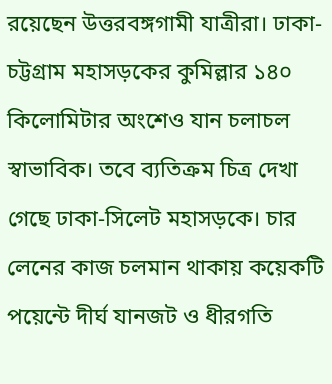রয়েছেন উত্তরবঙ্গগামী যাত্রীরা। ঢাকা-চট্টগ্রাম মহাসড়কের কুমিল্লার ১৪০ কিলোমিটার অংশেও যান চলাচল স্বাভাবিক। তবে ব্যতিক্রম চিত্র দেখা গেছে ঢাকা-সিলেট মহাসড়কে। চার লেনের কাজ চলমান থাকায় কয়েকটি পয়েন্টে দীর্ঘ যানজট ও ধীরগতি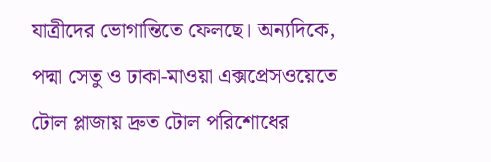যাত্রীদের ভোগান্তিতে ফেলছে। অন্যদিকে, পদ্মা সেতু ও ঢাকা-মাওয়া এক্সপ্রেসওয়েতে টোল প্লাজায় দ্রুত টোল পরিশোধের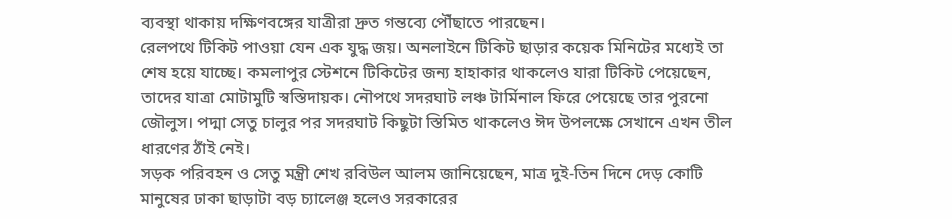ব্যবস্থা থাকায় দক্ষিণবঙ্গের যাত্রীরা দ্রুত গন্তব্যে পৌঁছাতে পারছেন।
রেলপথে টিকিট পাওয়া যেন এক যুদ্ধ জয়। অনলাইনে টিকিট ছাড়ার কয়েক মিনিটের মধ্যেই তা শেষ হয়ে যাচ্ছে। কমলাপুর স্টেশনে টিকিটের জন্য হাহাকার থাকলেও যারা টিকিট পেয়েছেন, তাদের যাত্রা মোটামুটি স্বস্তিদায়ক। নৌপথে সদরঘাট লঞ্চ টার্মিনাল ফিরে পেয়েছে তার পুরনো জৌলুস। পদ্মা সেতু চালুর পর সদরঘাট কিছুটা স্তিমিত থাকলেও ঈদ উপলক্ষে সেখানে এখন তীল ধারণের ঠাঁই নেই।
সড়ক পরিবহন ও সেতু মন্ত্রী শেখ রবিউল আলম জানিয়েছেন, মাত্র দুই-তিন দিনে দেড় কোটি মানুষের ঢাকা ছাড়াটা বড় চ্যালেঞ্জ হলেও সরকারের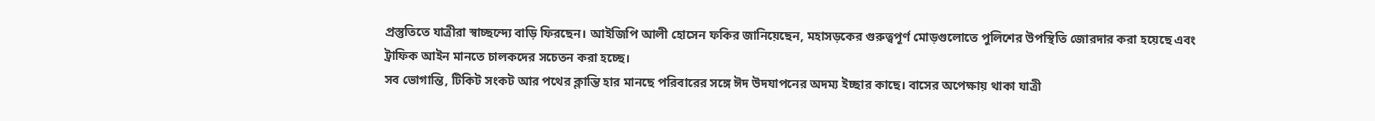প্রস্তুতিতে যাত্রীরা স্বাচ্ছন্দ্যে বাড়ি ফিরছেন। আইজিপি আলী হোসেন ফকির জানিয়েছেন, মহাসড়কের গুরুত্বপূর্ণ মোড়গুলোতে পুলিশের উপস্থিতি জোরদার করা হয়েছে এবং ট্রাফিক আইন মানতে চালকদের সচেতন করা হচ্ছে।
সব ভোগান্তি, টিকিট সংকট আর পথের ক্লান্তি হার মানছে পরিবারের সঙ্গে ঈদ উদযাপনের অদম্য ইচ্ছার কাছে। বাসের অপেক্ষায় থাকা যাত্রী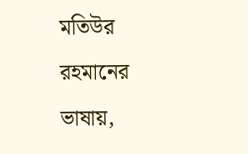মতিউর রহমানের ভাষায়,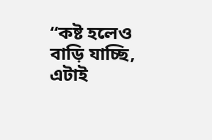“কষ্ট হলেও বাড়ি যাচ্ছি, এটাই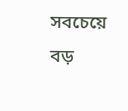সবচেয়ে বড়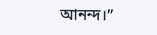আনন্দ।”